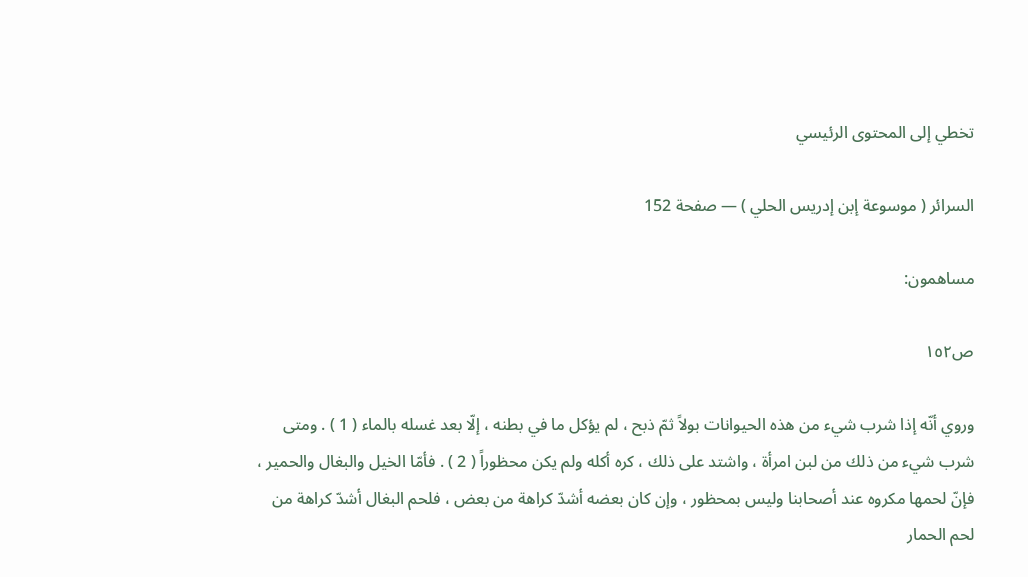تخطي إلى المحتوى الرئيسي

السرائر ( موسوعة إبن إدريس الحلي ) — صفحة 152

مساهمون:

ص١٥٢

وروي أنّه إذا شرب شيء من هذه الحيوانات بولاً ثمّ ذبح ، لم يؤكل ما في بطنه ، إلّا بعد غسله بالماء ( 1 ) . ومتى شرب شيء من ذلك من لبن امرأة ، واشتد على ذلك ، كره أكله ولم يكن محظوراً ( 2 ) . فأمّا الخيل والبغال والحمير ، فإنّ لحمها مكروه عند أصحابنا وليس بمحظور ، وإن كان بعضه أشدّ كراهة من بعض ، فلحم البغال أشدّ كراهة من لحم الحمار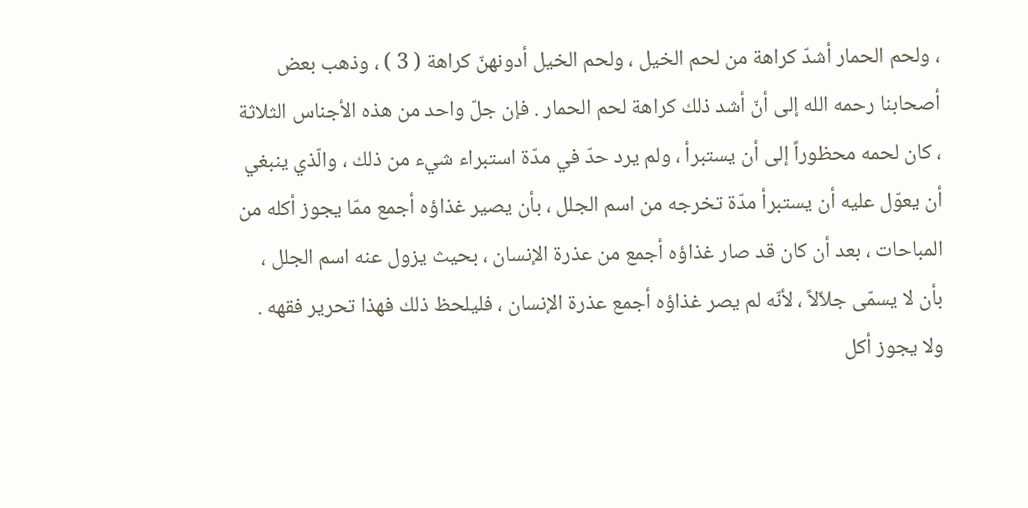، ولحم الحمار أشدّ كراهة من لحم الخيل ، ولحم الخيل أدونهنّ كراهة ( 3 ) ، وذهب بعض أصحابنا رحمه الله إلى أنّ أشد ذلك كراهة لحم الحمار . فإن جلّ واحد من هذه الأجناس الثلاثة ، كان لحمه محظوراً إلى أن يستبرأ ، ولم يرد حدّ في مدّة استبراء شيء من ذلك ، والّذي ينبغي أن يعوّل عليه أن يستبرأ مدّة تخرجه من اسم الجلل ، بأن يصير غذاؤه أجمع ممّا يجوز أكله من المباحات ، بعد أن كان قد صار غذاؤه أجمع من عذرة الإنسان ، بحيث يزول عنه اسم الجلل ، بأن لا يسمّى جلاّلاً ، لأنّه لم يصر غذاؤه أجمع عذرة الإنسان ، فليلحظ ذلك فهذا تحرير فقهه . ولا يجوز أكل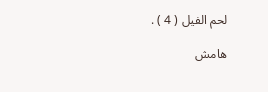لحم الفيل ( 4 ) .

هامش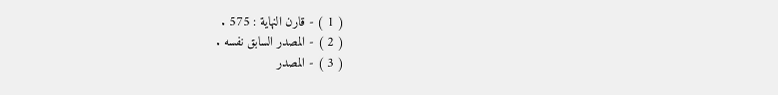( 1 ) - قارن النهاية : 575 .
( 2 ) - المصدر السابق نفسه .
( 3 ) - المصدر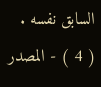السابق نفسه .
( 4 ) - المصدر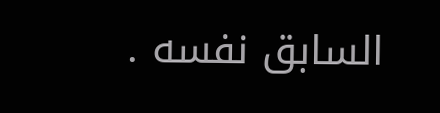السابق نفسه .